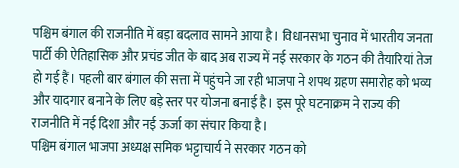पश्चिम बंगाल की राजनीति में बड़ा बदलाव सामने आया है। विधानसभा चुनाव में भारतीय जनता पार्टी की ऐतिहासिक और प्रचंड जीत के बाद अब राज्य में नई सरकार के गठन की तैयारियां तेज हो गई हैं। पहली बार बंगाल की सत्ता में पहुंचने जा रही भाजपा ने शपथ ग्रहण समारोह को भव्य और यादगार बनाने के लिए बड़े स्तर पर योजना बनाई है। इस पूरे घटनाक्रम ने राज्य की राजनीति में नई दिशा और नई ऊर्जा का संचार किया है।
पश्चिम बंगाल भाजपा अध्यक्ष समिक भट्टाचार्य ने सरकार गठन को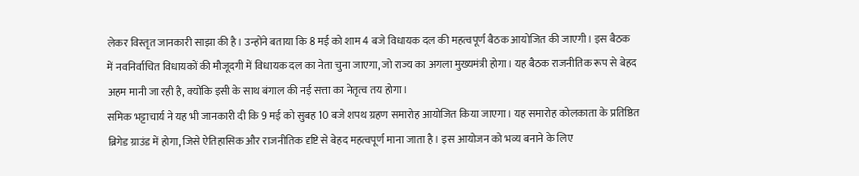लेकर विस्तृत जानकारी साझा की है। उन्होंने बताया कि 8 मई को शाम 4 बजे विधायक दल की महत्वपूर्ण बैठक आयोजित की जाएगी। इस बैठक में नवनिर्वाचित विधायकों की मौजूदगी में विधायक दल का नेता चुना जाएगा, जो राज्य का अगला मुख्यमंत्री होगा। यह बैठक राजनीतिक रूप से बेहद अहम मानी जा रही है, क्योंकि इसी के साथ बंगाल की नई सत्ता का नेतृत्व तय होगा।
समिक भट्टाचार्य ने यह भी जानकारी दी कि 9 मई को सुबह 10 बजे शपथ ग्रहण समारोह आयोजित किया जाएगा। यह समारोह कोलकाता के प्रतिष्ठित ब्रिगेड ग्राउंड में होगा, जिसे ऐतिहासिक और राजनीतिक दृष्टि से बेहद महत्वपूर्ण माना जाता है। इस आयोजन को भव्य बनाने के लिए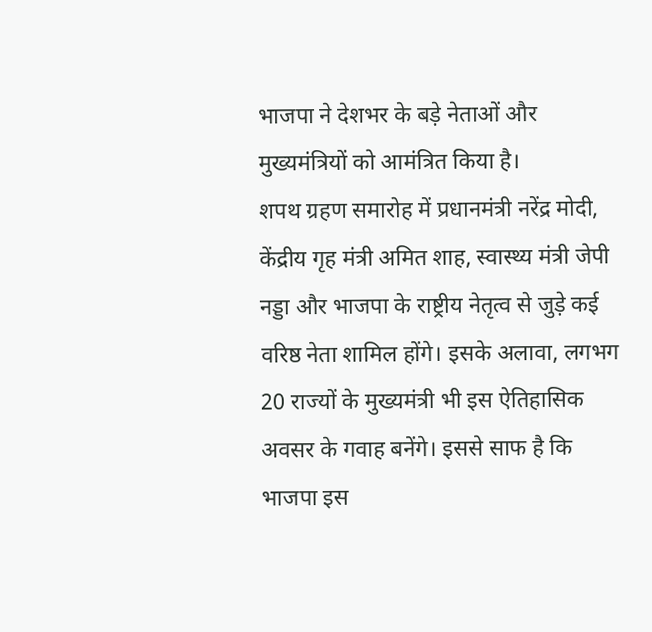भाजपा ने देशभर के बड़े नेताओं और मुख्यमंत्रियों को आमंत्रित किया है।
शपथ ग्रहण समारोह में प्रधानमंत्री नरेंद्र मोदी, केंद्रीय गृह मंत्री अमित शाह, स्वास्थ्य मंत्री जेपी नड्डा और भाजपा के राष्ट्रीय नेतृत्व से जुड़े कई वरिष्ठ नेता शामिल होंगे। इसके अलावा, लगभग 20 राज्यों के मुख्यमंत्री भी इस ऐतिहासिक अवसर के गवाह बनेंगे। इससे साफ है कि भाजपा इस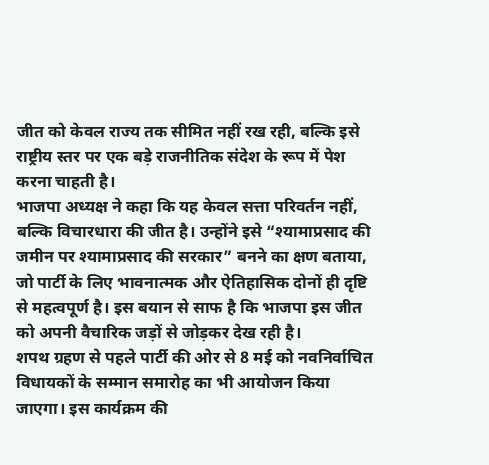जीत को केवल राज्य तक सीमित नहीं रख रही, बल्कि इसे राष्ट्रीय स्तर पर एक बड़े राजनीतिक संदेश के रूप में पेश करना चाहती है।
भाजपा अध्यक्ष ने कहा कि यह केवल सत्ता परिवर्तन नहीं, बल्कि विचारधारा की जीत है। उन्होंने इसे “श्यामाप्रसाद की जमीन पर श्यामाप्रसाद की सरकार” बनने का क्षण बताया, जो पार्टी के लिए भावनात्मक और ऐतिहासिक दोनों ही दृष्टि से महत्वपूर्ण है। इस बयान से साफ है कि भाजपा इस जीत को अपनी वैचारिक जड़ों से जोड़कर देख रही है।
शपथ ग्रहण से पहले पार्टी की ओर से 8 मई को नवनिर्वाचित विधायकों के सम्मान समारोह का भी आयोजन किया जाएगा। इस कार्यक्रम की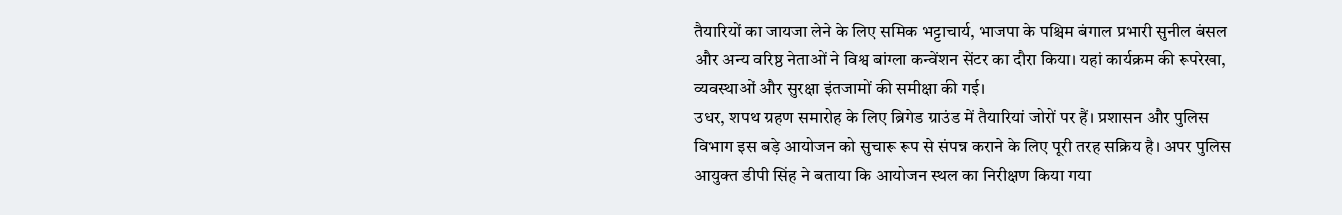तैयारियों का जायजा लेने के लिए समिक भट्टाचार्य, भाजपा के पश्चिम बंगाल प्रभारी सुनील बंसल और अन्य वरिष्ठ नेताओं ने विश्व बांग्ला कन्वेंशन सेंटर का दौरा किया। यहां कार्यक्रम की रूपरेखा, व्यवस्थाओं और सुरक्षा इंतजामों की समीक्षा की गई।
उधर, शपथ ग्रहण समारोह के लिए ब्रिगेड ग्राउंड में तैयारियां जोरों पर हैं। प्रशासन और पुलिस विभाग इस बड़े आयोजन को सुचारू रूप से संपन्न कराने के लिए पूरी तरह सक्रिय है। अपर पुलिस आयुक्त डीपी सिंह ने बताया कि आयोजन स्थल का निरीक्षण किया गया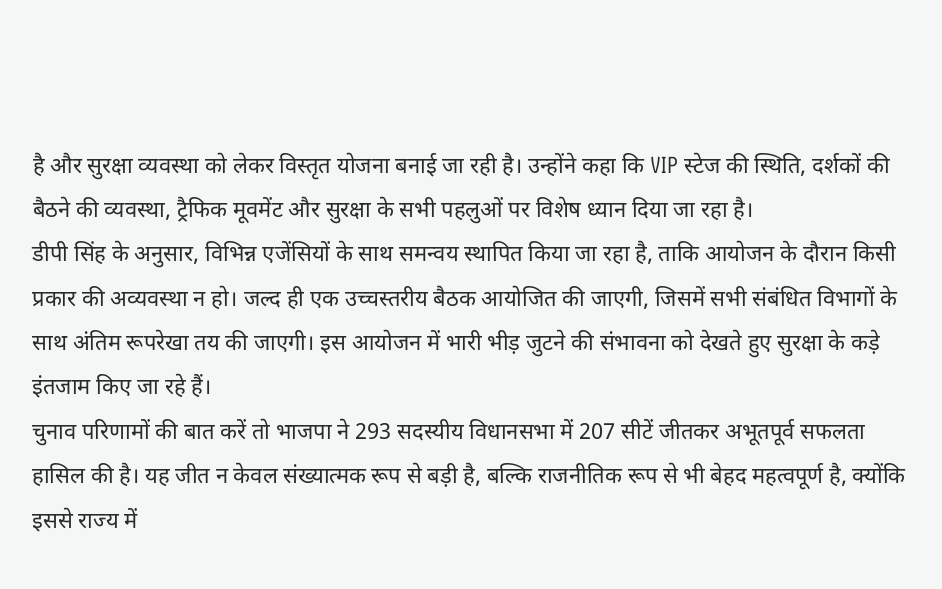है और सुरक्षा व्यवस्था को लेकर विस्तृत योजना बनाई जा रही है। उन्होंने कहा कि VIP स्टेज की स्थिति, दर्शकों की बैठने की व्यवस्था, ट्रैफिक मूवमेंट और सुरक्षा के सभी पहलुओं पर विशेष ध्यान दिया जा रहा है।
डीपी सिंह के अनुसार, विभिन्न एजेंसियों के साथ समन्वय स्थापित किया जा रहा है, ताकि आयोजन के दौरान किसी प्रकार की अव्यवस्था न हो। जल्द ही एक उच्चस्तरीय बैठक आयोजित की जाएगी, जिसमें सभी संबंधित विभागों के साथ अंतिम रूपरेखा तय की जाएगी। इस आयोजन में भारी भीड़ जुटने की संभावना को देखते हुए सुरक्षा के कड़े इंतजाम किए जा रहे हैं।
चुनाव परिणामों की बात करें तो भाजपा ने 293 सदस्यीय विधानसभा में 207 सीटें जीतकर अभूतपूर्व सफलता हासिल की है। यह जीत न केवल संख्यात्मक रूप से बड़ी है, बल्कि राजनीतिक रूप से भी बेहद महत्वपूर्ण है, क्योंकि इससे राज्य में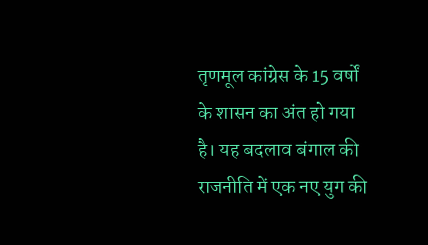तृणमूल कांग्रेस के 15 वर्षों के शासन का अंत हो गया है। यह बदलाव बंगाल की राजनीति में एक नए युग की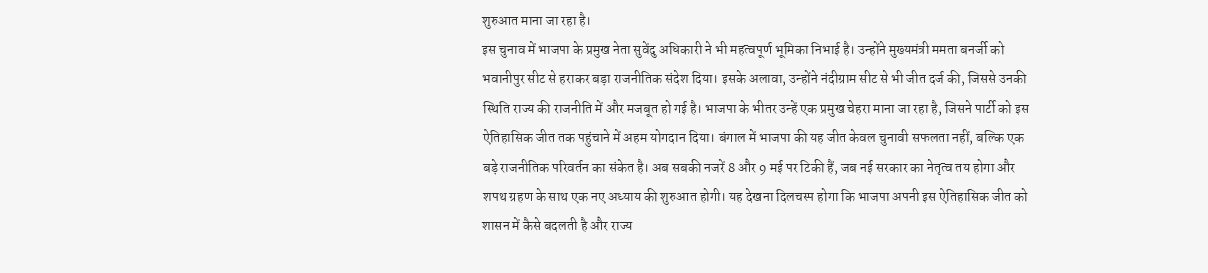शुरुआत माना जा रहा है।
इस चुनाव में भाजपा के प्रमुख नेता सुवेंदु अधिकारी ने भी महत्वपूर्ण भूमिका निभाई है। उन्होंने मुख्यमंत्री ममता बनर्जी को भवानीपुर सीट से हराकर बड़ा राजनीतिक संदेश दिया। इसके अलावा, उन्होंने नंदीग्राम सीट से भी जीत दर्ज की, जिससे उनकी स्थिति राज्य की राजनीति में और मजबूत हो गई है। भाजपा के भीतर उन्हें एक प्रमुख चेहरा माना जा रहा है, जिसने पार्टी को इस ऐतिहासिक जीत तक पहुंचाने में अहम योगदान दिया। बंगाल में भाजपा की यह जीत केवल चुनावी सफलता नहीं, बल्कि एक बड़े राजनीतिक परिवर्तन का संकेत है। अब सबकी नजरें 8 और 9 मई पर टिकी हैं, जब नई सरकार का नेतृत्व तय होगा और शपथ ग्रहण के साथ एक नए अध्याय की शुरुआत होगी। यह देखना दिलचस्प होगा कि भाजपा अपनी इस ऐतिहासिक जीत को शासन में कैसे बदलती है और राज्य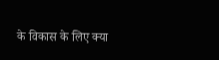के विकास के लिए क्या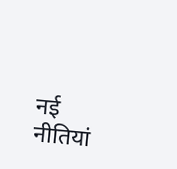नई नीतियां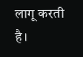लागू करती है।